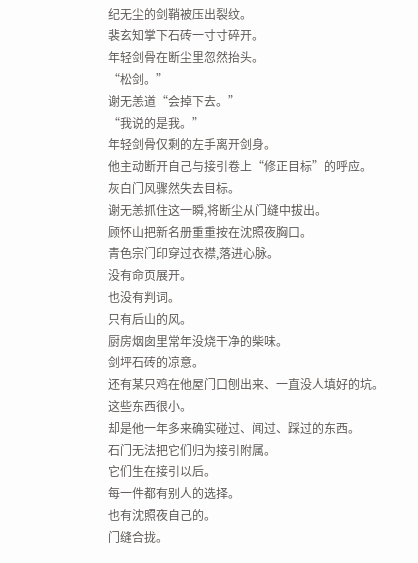纪无尘的剑鞘被压出裂纹。
裴玄知掌下石砖一寸寸碎开。
年轻剑骨在断尘里忽然抬头。
“松剑。”
谢无恙道“会掉下去。”
“我说的是我。”
年轻剑骨仅剩的左手离开剑身。
他主动断开自己与接引卷上“修正目标”的呼应。
灰白门风骤然失去目标。
谢无恙抓住这一瞬,将断尘从门缝中拔出。
顾怀山把新名册重重按在沈照夜胸口。
青色宗门印穿过衣襟,落进心脉。
没有命页展开。
也没有判词。
只有后山的风。
厨房烟囱里常年没烧干净的柴味。
剑坪石砖的凉意。
还有某只鸡在他屋门口刨出来、一直没人填好的坑。
这些东西很小。
却是他一年多来确实碰过、闻过、踩过的东西。
石门无法把它们归为接引附属。
它们生在接引以后。
每一件都有别人的选择。
也有沈照夜自己的。
门缝合拢。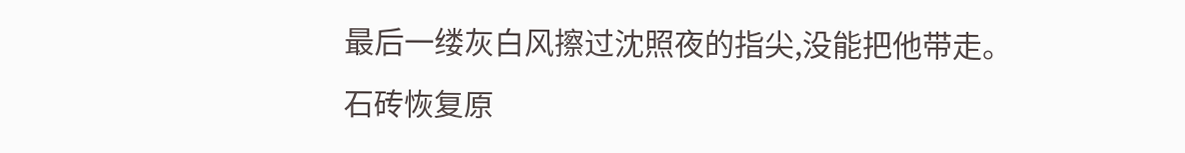最后一缕灰白风擦过沈照夜的指尖,没能把他带走。
石砖恢复原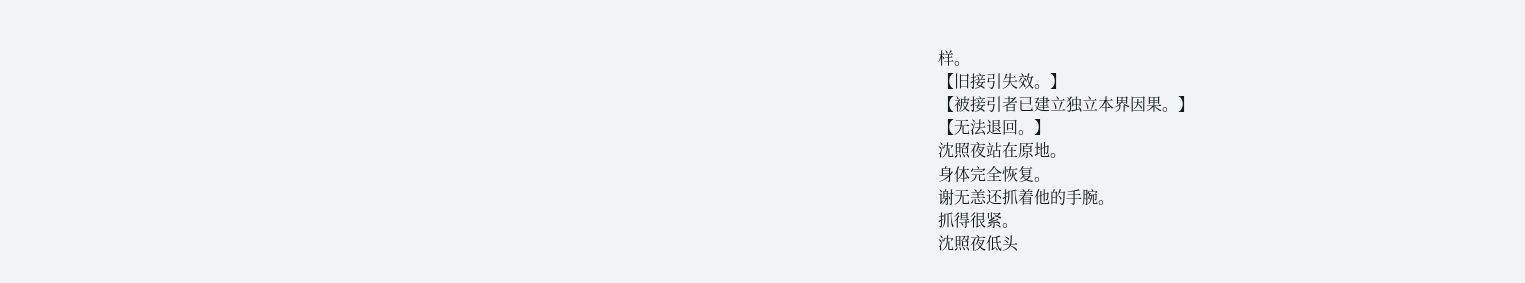样。
【旧接引失效。】
【被接引者已建立独立本界因果。】
【无法退回。】
沈照夜站在原地。
身体完全恢复。
谢无恙还抓着他的手腕。
抓得很紧。
沈照夜低头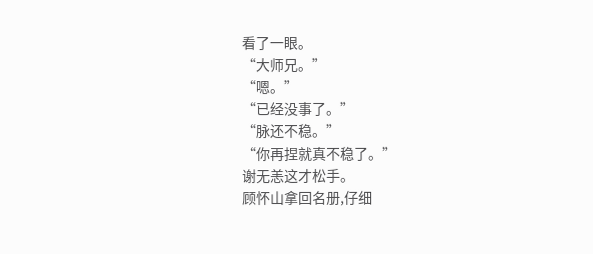看了一眼。
“大师兄。”
“嗯。”
“已经没事了。”
“脉还不稳。”
“你再捏就真不稳了。”
谢无恙这才松手。
顾怀山拿回名册,仔细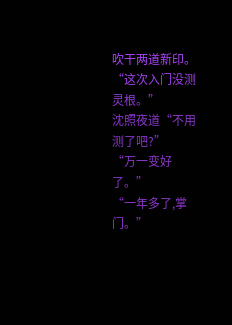吹干两道新印。
“这次入门没测灵根。”
沈照夜道“不用测了吧?”
“万一变好了。”
“一年多了,掌门。”